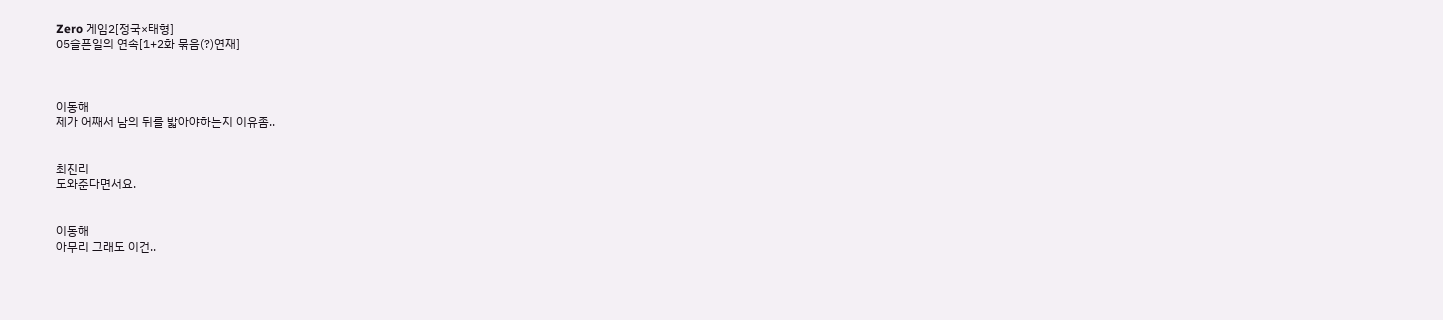Zero 게임2[정국×태형]
05슬픈일의 연속[1+2화 묶음(?)연재]



이동해
제가 어째서 남의 뒤를 밟아야하는지 이유좀..


최진리
도와준다면서요.


이동해
아무리 그래도 이건..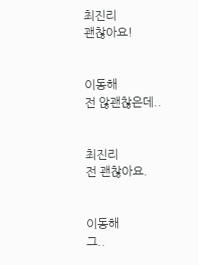최진리
괜찮아요!


이동해
전 않괜찮은데..


최진리
전 괜찮아요.


이동해
그..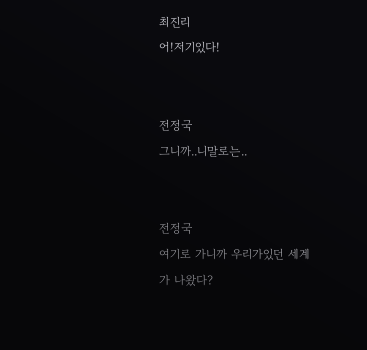최진리
어!저기있다!


전정국
그니까..니말로는..


전정국
여기로 가니까 우리가있던 세계가 나왔다?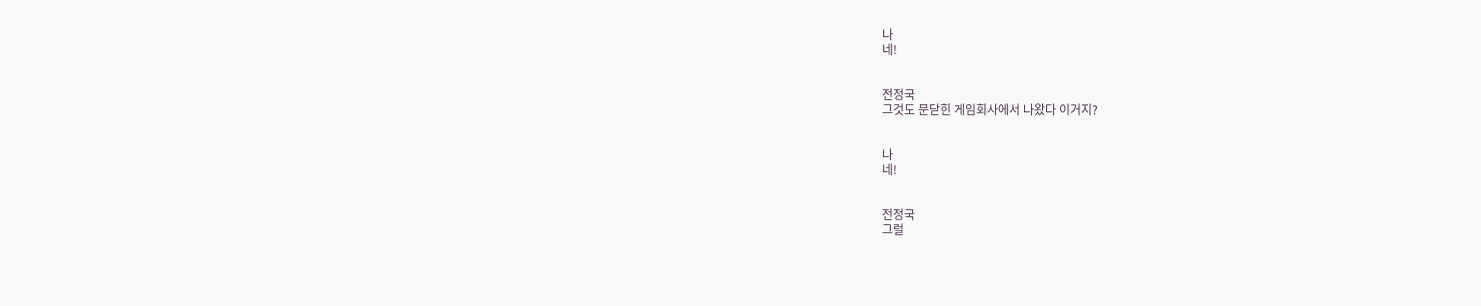나
네!


전정국
그것도 문닫힌 게임회사에서 나왔다 이거지?


나
네!


전정국
그럴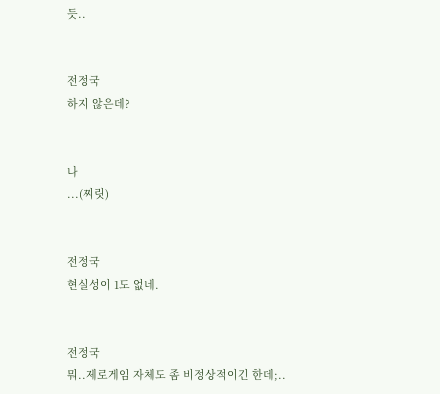듯..


전정국
하지 않은데?


나
...(찌릿)


전정국
현실성이 1도 없네.


전정국
뭐..제로게임 자체도 좀 비정상적이긴 한데;..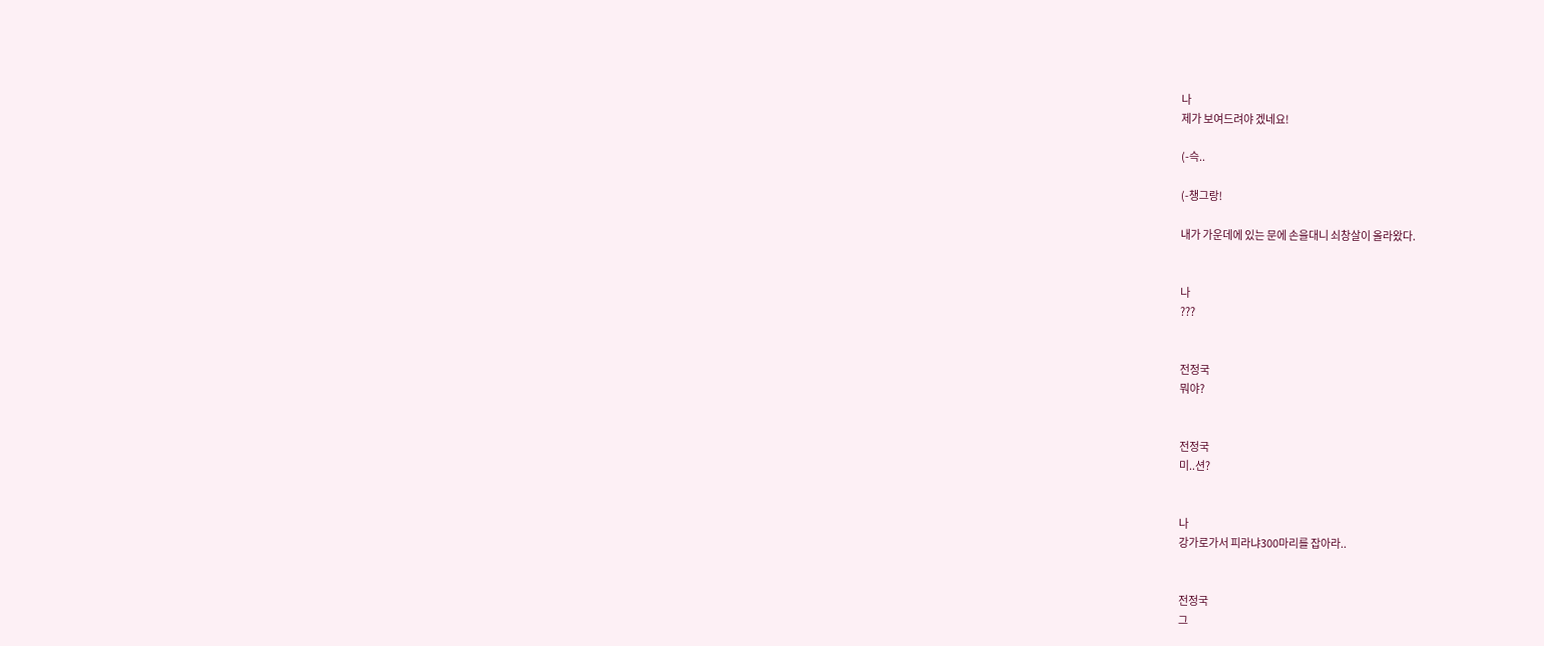나
제가 보여드려야 겠네요!

(-슥..

(-챙그랑!

내가 가운데에 있는 문에 손을대니 쇠창살이 올라왔다.


나
???


전정국
뭐야?


전정국
미..션?


나
강가로가서 피라냐300마리를 잡아라..


전정국
그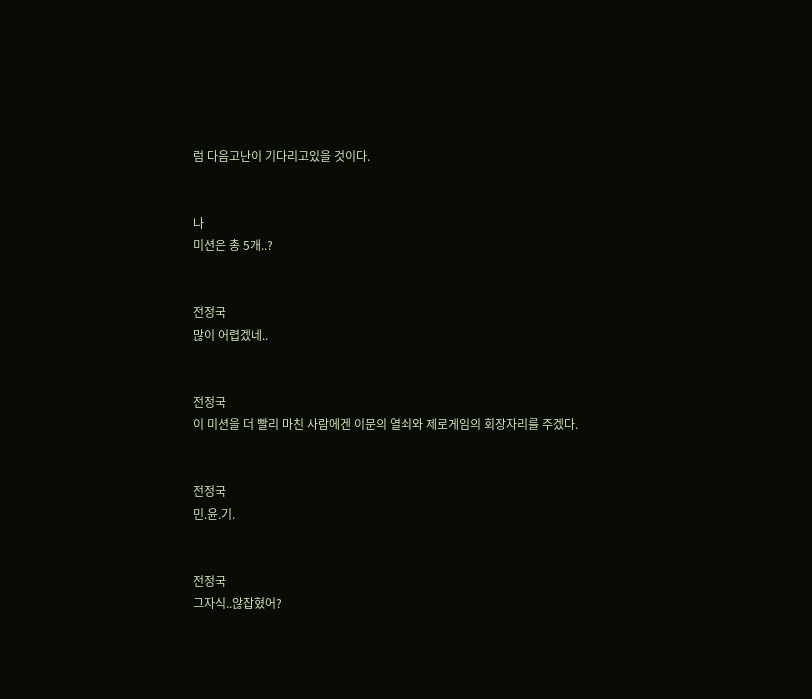럼 다음고난이 기다리고있을 것이다.


나
미션은 총 5개..?


전정국
많이 어렵겠네..


전정국
이 미션을 더 빨리 마친 사람에겐 이문의 열쇠와 제로게임의 회장자리를 주겠다.


전정국
민.윤.기.


전정국
그자식..않잡혔어?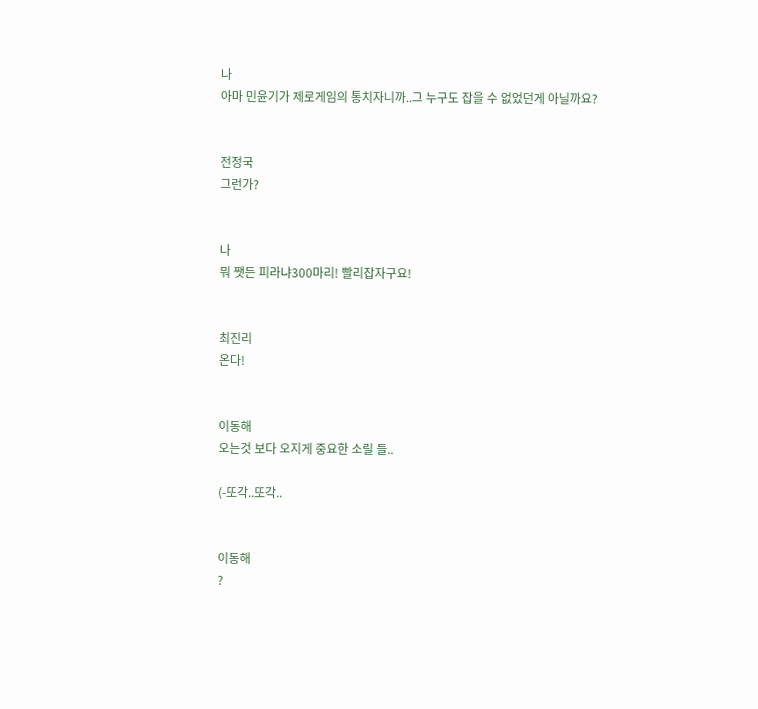나
아마 민윤기가 제로게임의 통치자니까..그 누구도 잡을 수 없었던게 아닐까요?


전정국
그런가?


나
뭐 쨋든 피라냐300마리! 빨리잡자구요!


최진리
온다!


이동해
오는것 보다 오지게 중요한 소릴 들..

(-또각..또각..


이동해
?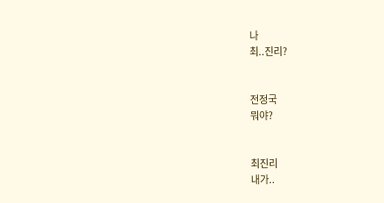나
최..진리?


전정국
뭐야?


최진리
내가..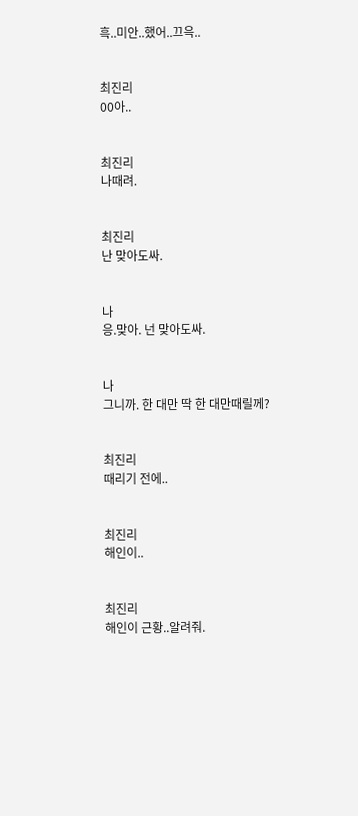흑..미안..했어..끄윽..


최진리
00아..


최진리
나때려.


최진리
난 맞아도싸.


나
응.맞아. 넌 맞아도싸.


나
그니까. 한 대만 딱 한 대만때릴께?


최진리
때리기 전에..


최진리
해인이..


최진리
해인이 근황..알려줘.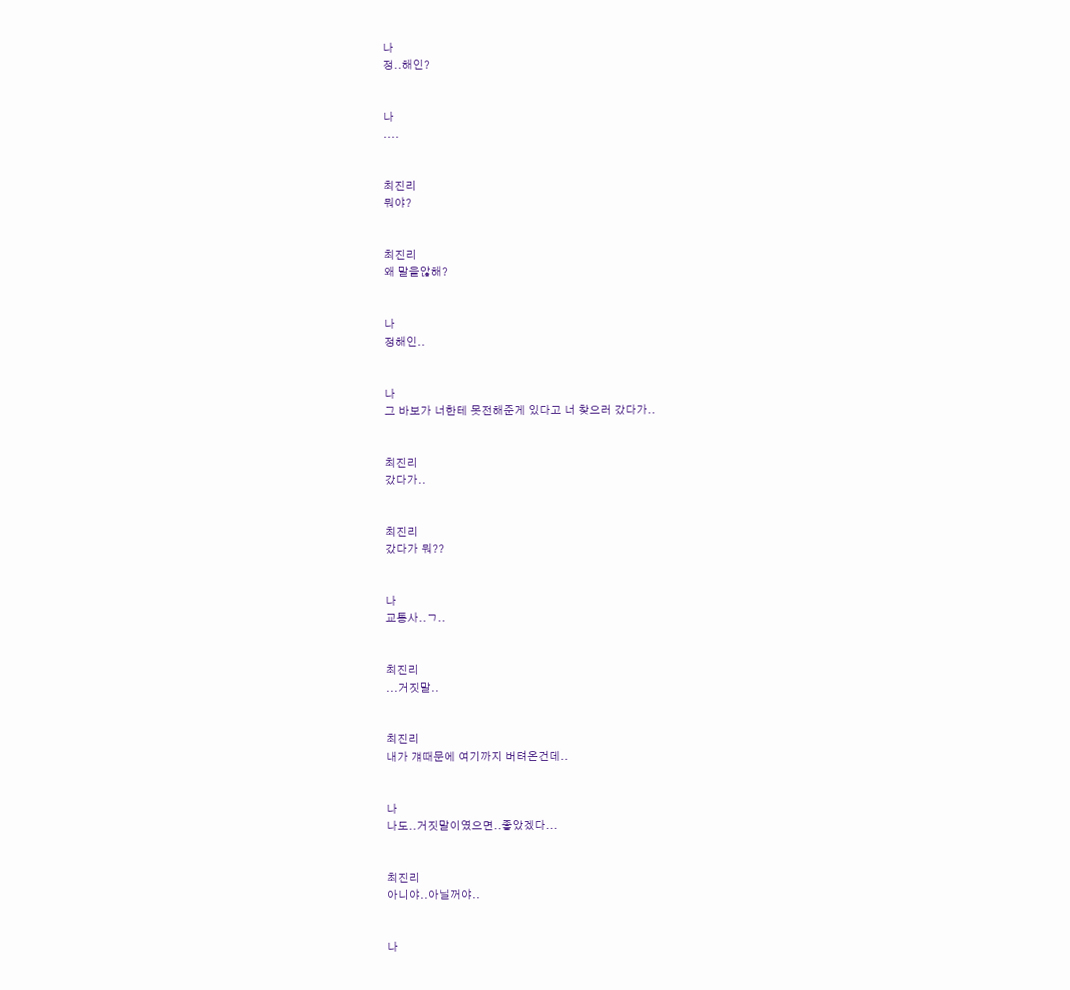나
정..해인?


나
....


최진리
뭐야?


최진리
왜 말을않해?


나
정해인..


나
그 바보가 너한테 못전해준게 있다고 너 찾으러 갔다가..


최진리
갔다가..


최진리
갔다가 뭐??


나
교통사..ㄱ..


최진리
...거짓말..


최진리
내가 걔때문에 여기까지 버텨온건데..


나
나도..거짓말이였으면..좋았겠다...


최진리
아니야..아닐꺼야..


나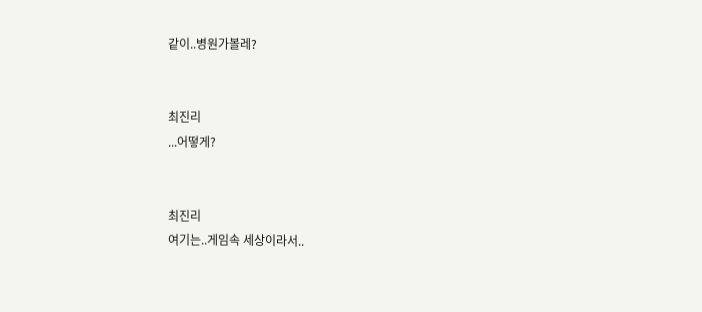같이..병원가볼레?


최진리
...어떻게?


최진리
여기는..게임속 세상이라서..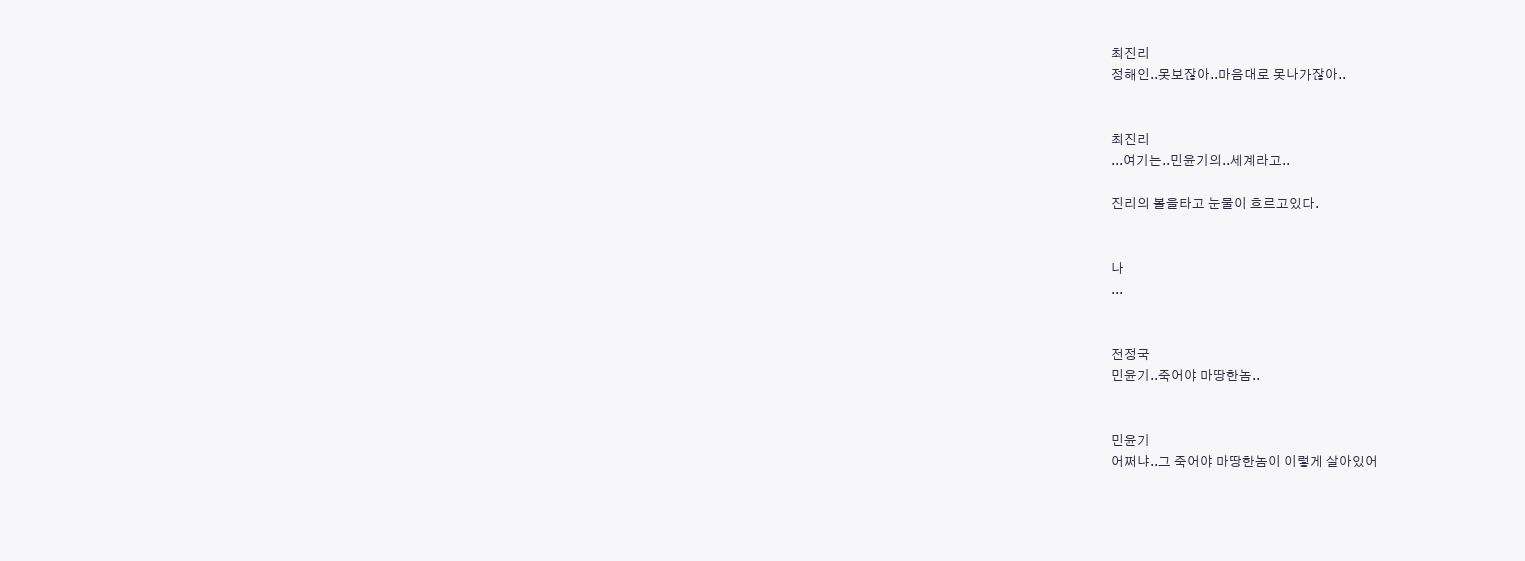최진리
정해인..못보잖아..마음대로 못나가잖아..


최진리
...여기는..민윤기의..세계라고..

진리의 볼을타고 눈물이 흐르고있다.


나
...


전정국
민윤기..죽어야 마땅한놈..


민윤기
어쩌냐..그 죽어야 마땅한놈이 이렇게 살아있어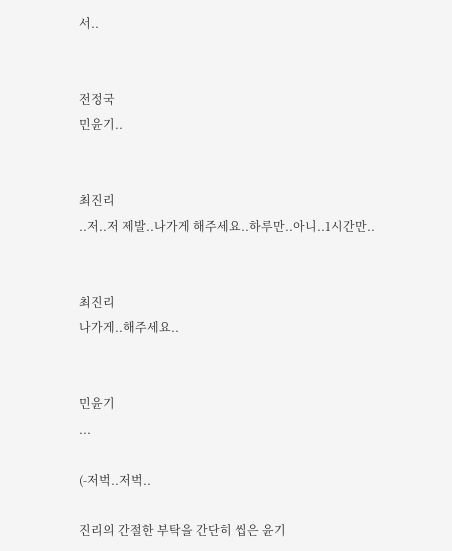서..


전정국
민윤기..


최진리
..저..저 제발..나가게 해주세요..하루만..아니..1시간만..


최진리
나가게..해주세요..


민윤기
...

(-저벅..저벅..

진리의 간절한 부탁을 간단히 씹은 윤기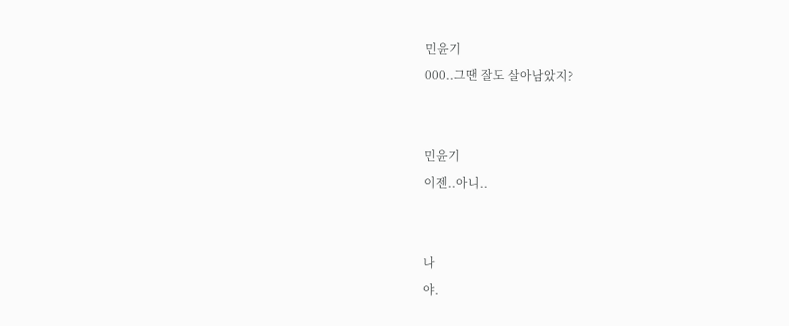민윤기
000..그땐 잘도 살아남았지?


민윤기
이젠..아니..


나
야.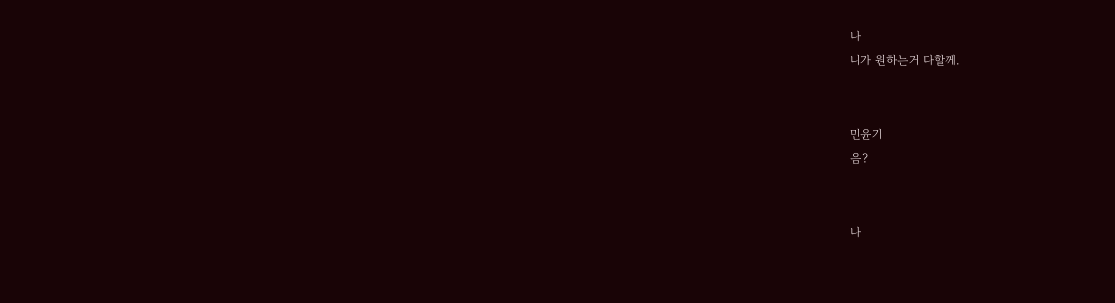나
니가 원하는거 다할께.


민윤기
음?


나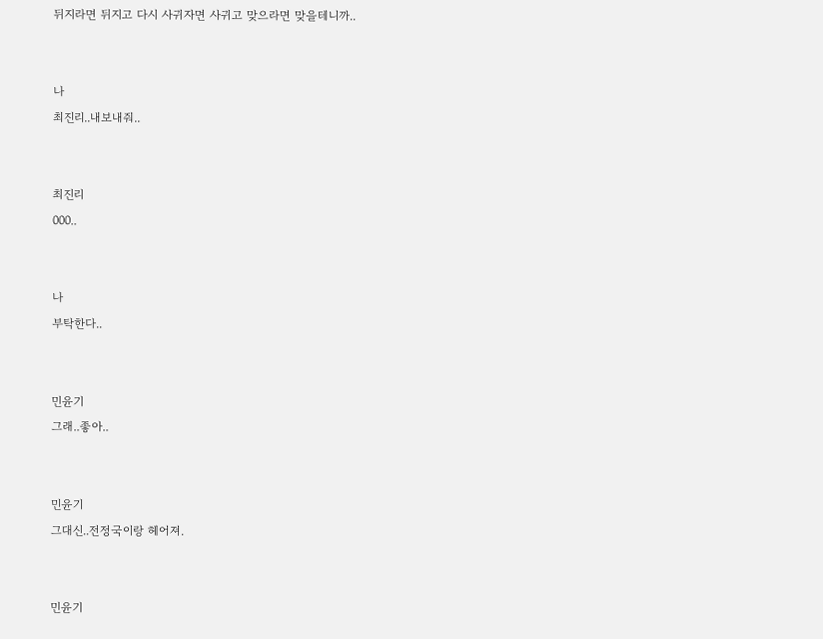뒤지라면 뒤지고 다시 사귀자면 사귀고 맞으라면 맞을테니까..


나
최진리..내보내줘..


최진리
000..


나
부탁한다..


민윤기
그래..좋아..


민윤기
그대신..전정국이랑 헤어져.


민윤기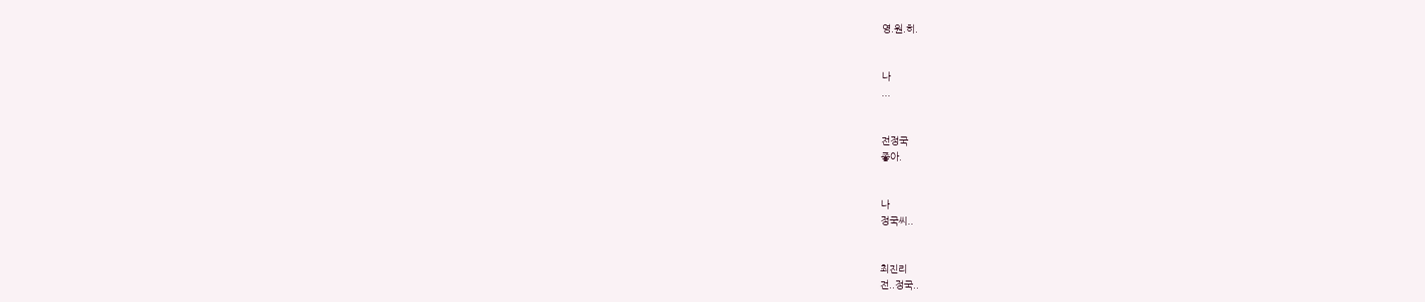영.원.히.


나
...


전정국
좋아.


나
정국씨..


최진리
전..정국..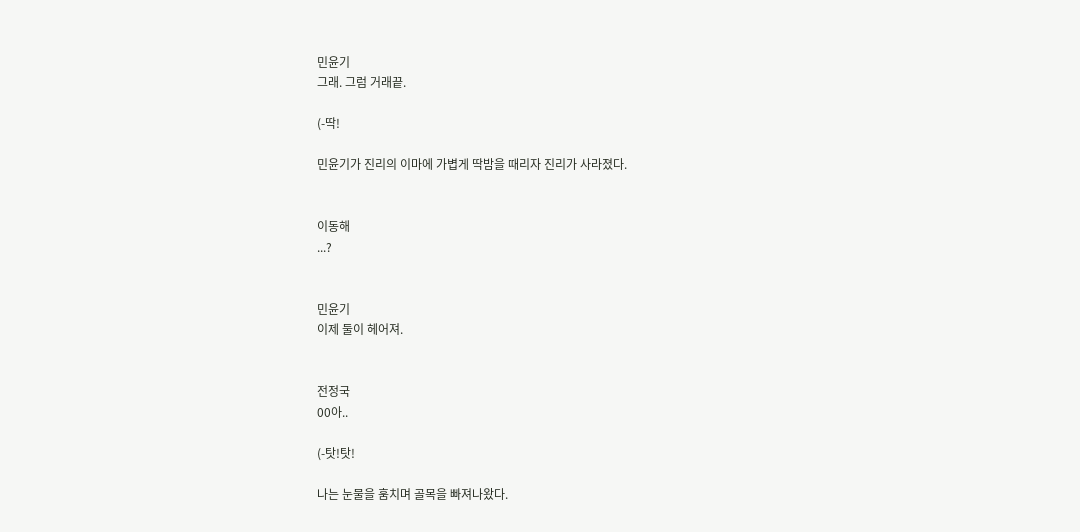민윤기
그래. 그럼 거래끝.

(-딱!

민윤기가 진리의 이마에 가볍게 딱밤을 때리자 진리가 사라졌다.


이동해
...?


민윤기
이제 둘이 헤어져.


전정국
00아..

(-탓!탓!

나는 눈물을 훔치며 골목을 빠져나왔다.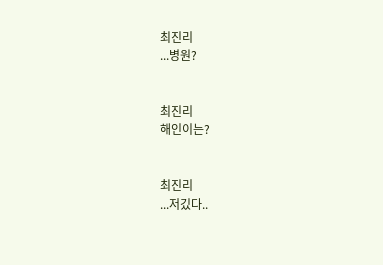최진리
...병원?


최진리
해인이는?


최진리
...저깄다..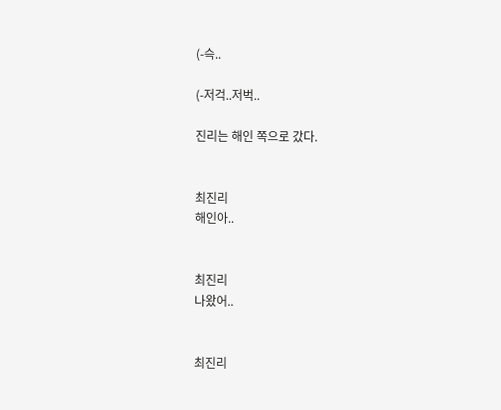(-슥..

(-저걱..저벅..

진리는 해인 쪽으로 갔다.


최진리
해인아..


최진리
나왔어..


최진리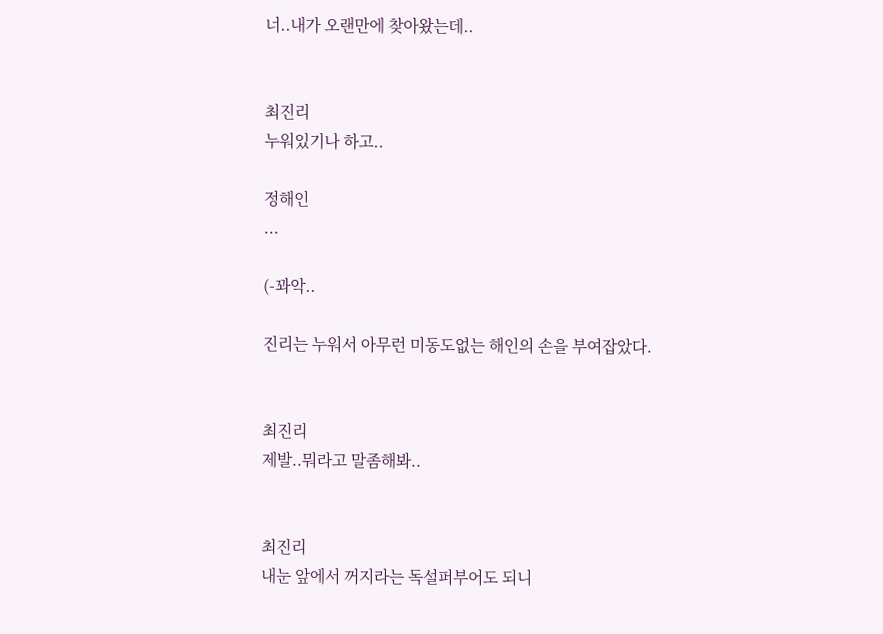너..내가 오랜만에 찾아왔는데..


최진리
누워있기나 하고..

정해인
...

(-꽈악..

진리는 누워서 아무런 미동도없는 해인의 손을 부여잡았다.


최진리
제발..뭐라고 말좀해봐..


최진리
내눈 앞에서 꺼지라는 독설퍼부어도 되니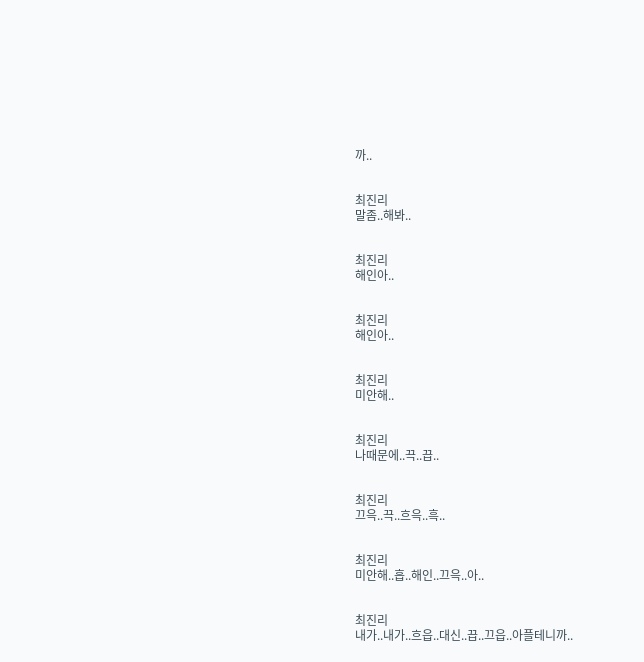까..


최진리
말좀..해봐..


최진리
해인아..


최진리
해인아..


최진리
미안해..


최진리
나때문에..끅..끕..


최진리
끄윽..끅..흐윽..흑..


최진리
미안해..흡..해인..끄윽..아..


최진리
내가..내가..흐읍..대신..끕..끄읍..아플테니까..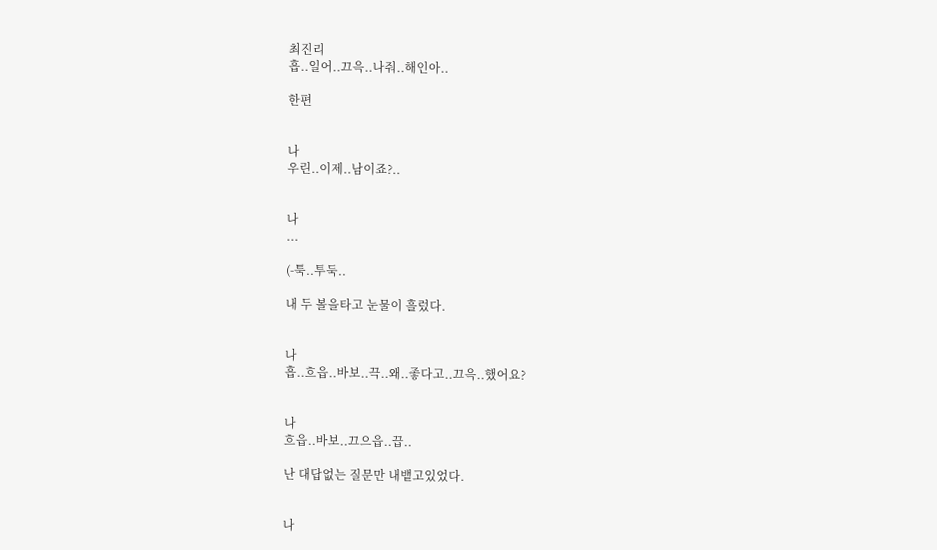최진리
흡..일어..끄윽..나줘..해인아..

한편


나
우린..이제..남이죠?..


나
...

(-툭..투둑..

내 두 볼을타고 눈물이 흘렀다.


나
흡..흐읍..바보..끅..왜..좋다고..끄윽..했어요?


나
흐읍..바보..끄으읍..끕..

난 대답없는 질문만 내뱉고있었다.


나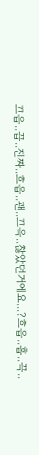끄읍..끕..진짜..흐읍..괜..끄윽..찮았던거에요...?흐읍..흡..끅..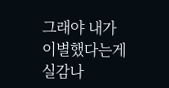그래야 내가 이별했다는게 실감나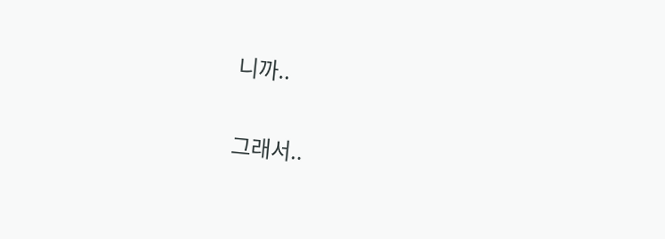니까..

그래서..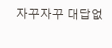자꾸자꾸 대답없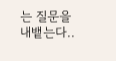는 질문을 내뱉는다..